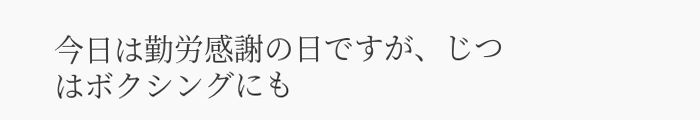今日は勤労感謝の日ですが、じつはボクシングにも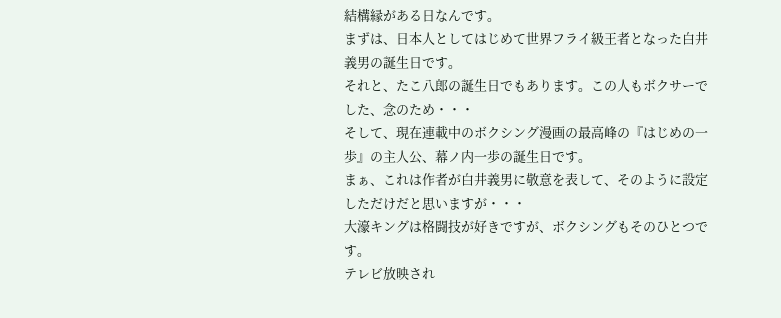結構縁がある日なんです。
まずは、日本人としてはじめて世界フライ級王者となった白井義男の誕生日です。
それと、たこ八郎の誕生日でもあります。この人もボクサーでした、念のため・・・
そして、現在連載中のボクシング漫画の最高峰の『はじめの一歩』の主人公、幕ノ内一歩の誕生日です。
まぁ、これは作者が白井義男に敬意を表して、そのように設定しただけだと思いますが・・・
大濠キングは格闘技が好きですが、ボクシングもそのひとつです。
テレビ放映され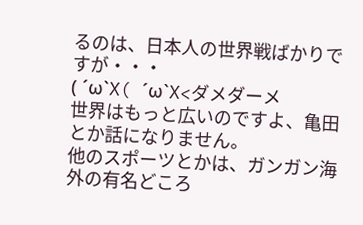るのは、日本人の世界戦ばかりですが・・・
( ´ω`X( ´ω`X<ダメダーメ
世界はもっと広いのですよ、亀田とか話になりません。
他のスポーツとかは、ガンガン海外の有名どころ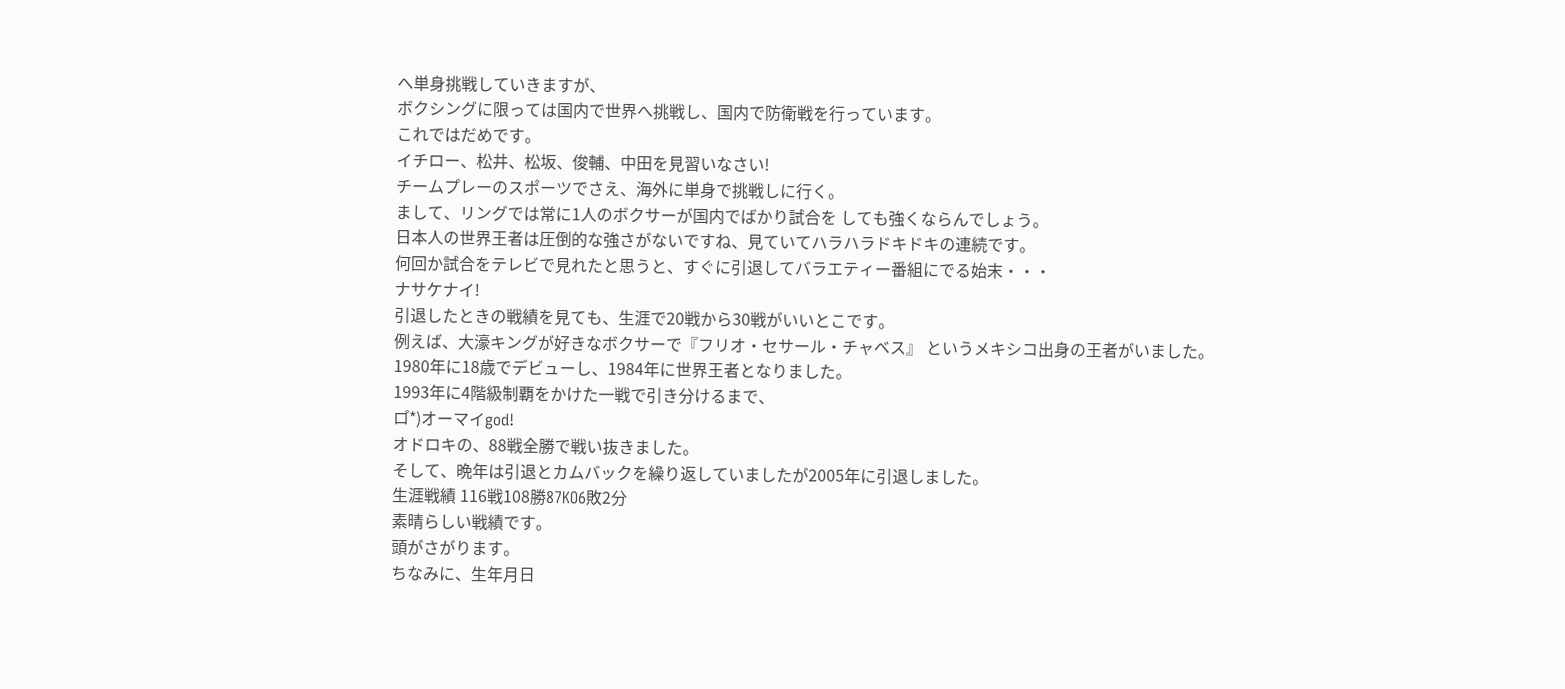へ単身挑戦していきますが、
ボクシングに限っては国内で世界へ挑戦し、国内で防衛戦を行っています。
これではだめです。
イチロー、松井、松坂、俊輔、中田を見習いなさい!
チームプレーのスポーツでさえ、海外に単身で挑戦しに行く。
まして、リングでは常に1人のボクサーが国内でばかり試合を しても強くならんでしょう。
日本人の世界王者は圧倒的な強さがないですね、見ていてハラハラドキドキの連続です。
何回か試合をテレビで見れたと思うと、すぐに引退してバラエティー番組にでる始末・・・
ナサケナイ!
引退したときの戦績を見ても、生涯で20戦から30戦がいいとこです。
例えば、大濠キングが好きなボクサーで『フリオ・セサール・チャベス』 というメキシコ出身の王者がいました。
1980年に18歳でデビューし、1984年に世界王者となりました。
1993年に4階級制覇をかけた一戦で引き分けるまで、
ロ゚*)オーマイgod!
オドロキの、88戦全勝で戦い抜きました。
そして、晩年は引退とカムバックを繰り返していましたが2005年に引退しました。
生涯戦績 116戦108勝87KO6敗2分
素晴らしい戦績です。
頭がさがります。
ちなみに、生年月日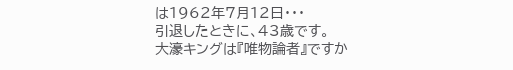は1962年7月12日・・・
引退したときに、43歳です。
大濠キングは『唯物論者』ですか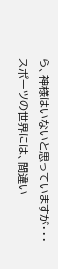ら、神様はいないと思っていますが・・・
スポーツの世界には、間違い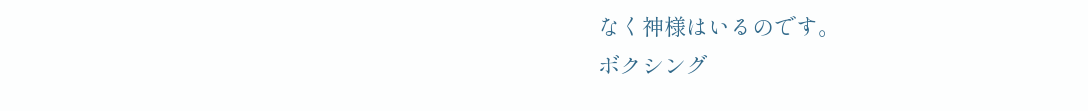なく神様はいるのです。
ボクシング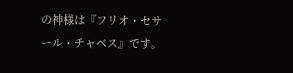の神様は『フリオ・セサール・チャベス』です。